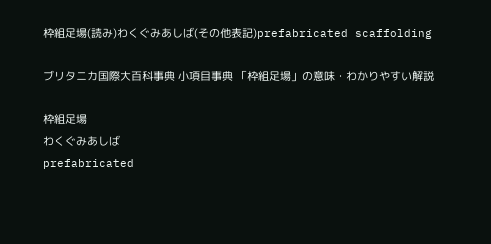枠組足場(読み)わくぐみあしば(その他表記)prefabricated scaffolding

ブリタニカ国際大百科事典 小項目事典 「枠組足場」の意味・わかりやすい解説

枠組足場
わくぐみあしば
prefabricated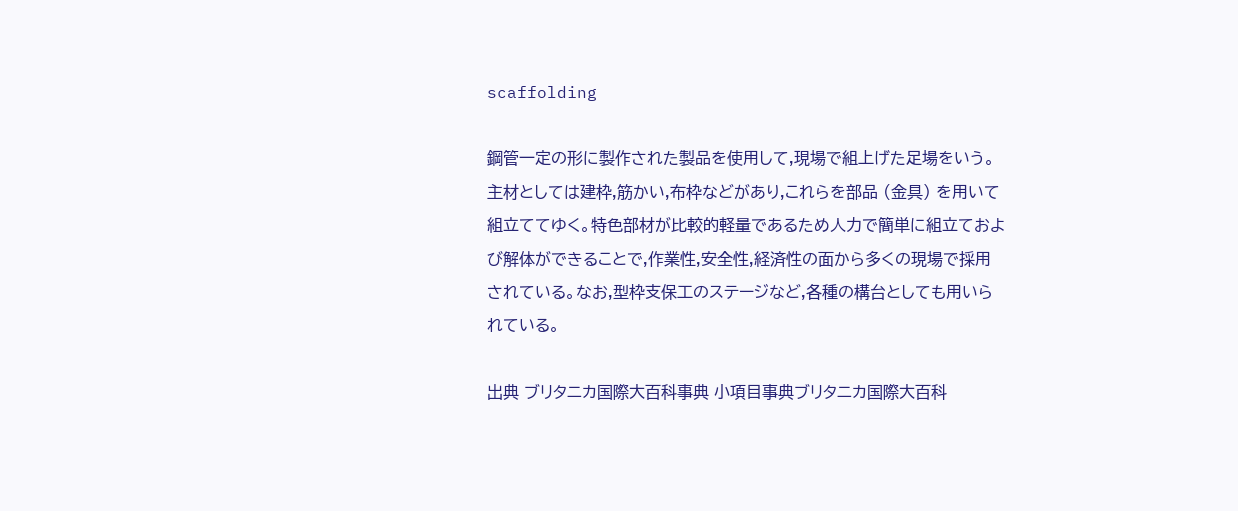scaffolding

鋼管一定の形に製作された製品を使用して,現場で組上げた足場をいう。主材としては建枠,筋かい,布枠などがあり,これらを部品 (金具) を用いて組立ててゆく。特色部材が比較的軽量であるため人力で簡単に組立ておよび解体ができることで,作業性,安全性,経済性の面から多くの現場で採用されている。なお,型枠支保工のステージなど,各種の構台としても用いられている。

出典 ブリタニカ国際大百科事典 小項目事典ブリタニカ国際大百科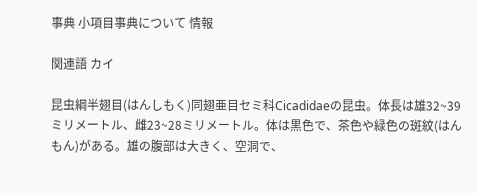事典 小項目事典について 情報

関連語 カイ

昆虫綱半翅目(はんしもく)同翅亜目セミ科Cicadidaeの昆虫。体長は雄32~39ミリメートル、雌23~28ミリメートル。体は黒色で、茶色や緑色の斑紋(はんもん)がある。雄の腹部は大きく、空洞で、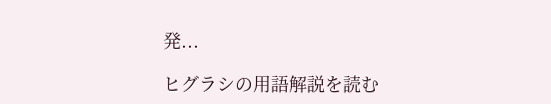発...

ヒグラシの用語解説を読む